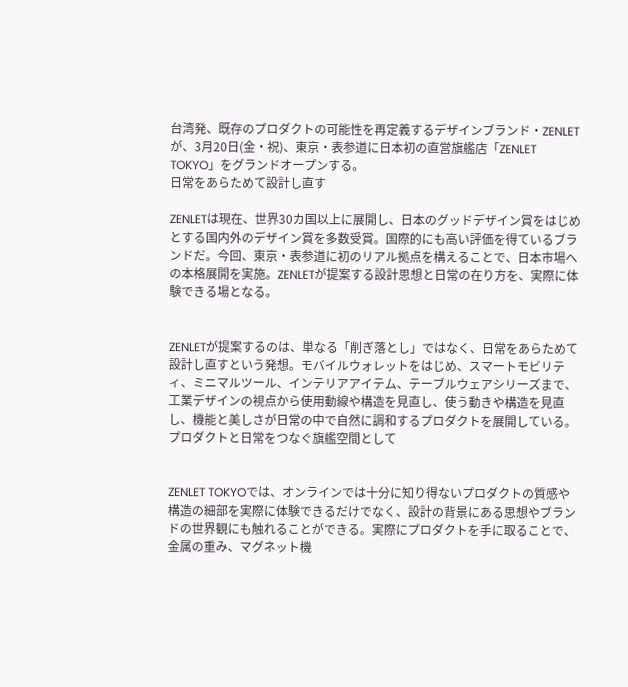台湾発、既存のプロダクトの可能性を再定義するデザインブランド・ZENLETが、3月20日(金・祝)、東京・表参道に日本初の直営旗艦店「ZENLET TOKYO」をグランドオープンする。
日常をあらためて設計し直す

ZENLETは現在、世界30カ国以上に展開し、日本のグッドデザイン賞をはじめとする国内外のデザイン賞を多数受賞。国際的にも高い評価を得ているブランドだ。今回、東京・表参道に初のリアル拠点を構えることで、日本市場への本格展開を実施。ZENLETが提案する設計思想と日常の在り方を、実際に体験できる場となる。


ZENLETが提案するのは、単なる「削ぎ落とし」ではなく、日常をあらためて設計し直すという発想。モバイルウォレットをはじめ、スマートモビリティ、ミニマルツール、インテリアアイテム、テーブルウェアシリーズまで、工業デザインの視点から使用動線や構造を見直し、使う動きや構造を見直し、機能と美しさが日常の中で自然に調和するプロダクトを展開している。
プロダクトと日常をつなぐ旗艦空間として


ZENLET TOKYOでは、オンラインでは十分に知り得ないプロダクトの質感や構造の細部を実際に体験できるだけでなく、設計の背景にある思想やブランドの世界観にも触れることができる。実際にプロダクトを手に取ることで、金属の重み、マグネット機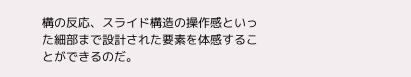構の反応、スライド構造の操作感といった細部まで設計された要素を体感することができるのだ。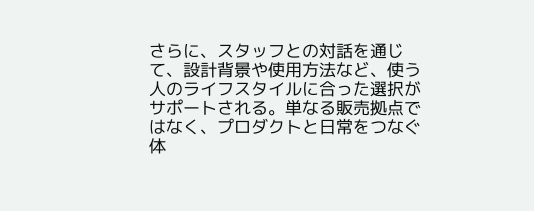さらに、スタッフとの対話を通じて、設計背景や使用方法など、使う人のライフスタイルに合った選択がサポートされる。単なる販売拠点ではなく、プロダクトと日常をつなぐ体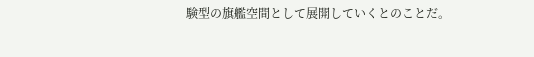験型の旗艦空間として展開していくとのことだ。